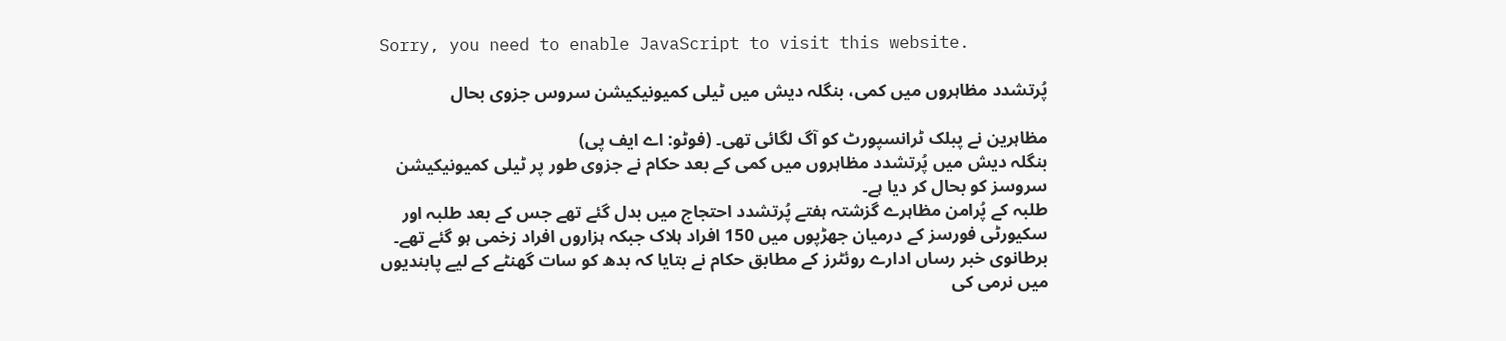Sorry, you need to enable JavaScript to visit this website.

پُرتشدد مظاہروں میں کمی، بنگلہ دیش میں ٹیلی کمیونیکیشن سروس جزوی بحال

مظاہرین نے پبلک ٹرانسپورٹ کو آگ لگائی تھی۔ (فوٹو: اے ایف پی)
بنگلہ دیش میں پُرتشدد مظاہروں میں کمی کے بعد حکام نے جزوی طور پر ٹیلی کمیونیکیشن سروسز کو بحال کر دیا ہے۔
طلبہ کے پُرامن مظاہرے گزشتہ ہفتے پُرتشدد احتجاج میں بدل گئے تھے جس کے بعد طلبہ اور سکیورٹی فورسز کے درمیان جھڑپوں میں 150 افراد ہلاک جبکہ ہزاروں افراد زخمی ہو گئے تھے۔
برطانوی خبر رساں ادارے روئٹرز کے مطابق حکام نے بتایا کہ بدھ کو سات گھنٹے کے لیے پابندیوں میں نرمی کی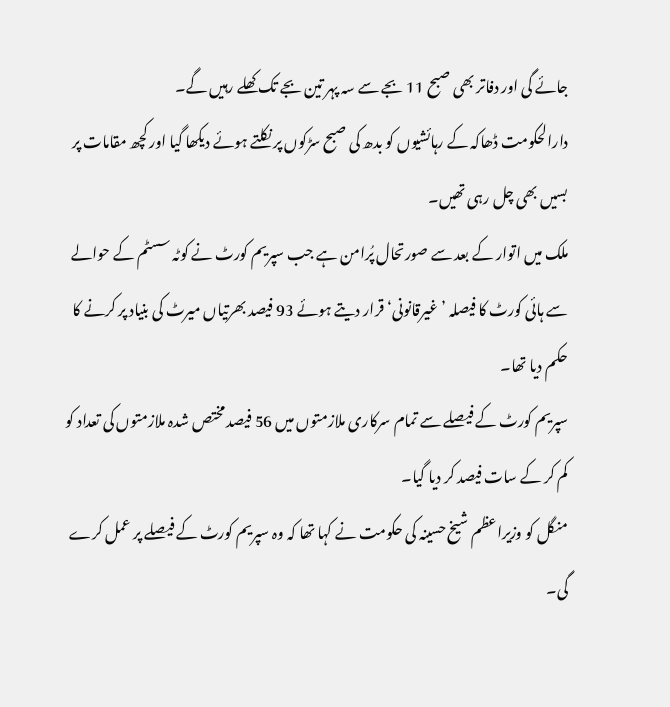جائے گی اور دفاتر بھی صبح 11 بجے سے سہ پہر تین بجے تک کھلے رہیں گے۔
دارالحکومت ڈھاکہ کے رہائشیوں کو بدھ کی صبح سڑکوں پر نکلتے ہوئے دیکھا گیا اور کچھ مقامات پر بسیں بھی چل رہی تھیں۔
ملک میں اتوار کے بعد سے صورتحال پُرامن ہے جب سپریم کورٹ نے کوٹہ سسٹم کے حوالے سے ہائی کورٹ کا فیصلہ ’غیرقانونی‘ قرار دیتے ہوئے 93 فیصد بھرتیاں میرٹ کی بنیاد پر کرنے کا حکم دیا تھا۔
سپریم کورٹ کے فیصلے سے تمام سرکاری ملازمتوں میں 56 فیصد مختص شدہ ملازمتوں کی تعداد کو کم کر کے سات فیصد کر دیا گیا۔
منگل کو وزیراعظم شیخ حسینہ کی حکومت نے کہا تھا کہ وہ سپریم کورٹ کے فیصلے پر عمل کرے گی۔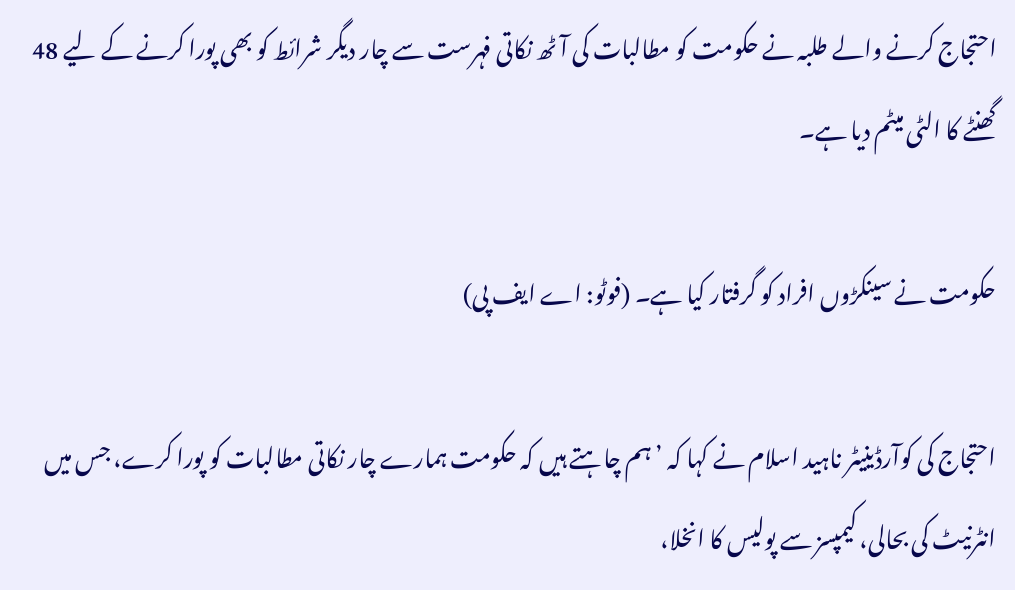احتجاج کرنے والے طلبہ نے حکومت کو مطالبات کی آٹھ نکاتی فہرست سے چار دیگر شرائط کو بھی پورا کرنے کے لیے 48 گھنٹے کا الٹی میٹم دیا ہے۔

حکومت نے سینکڑوں افراد کو گرفتار کیا ہے۔ (فوٹو: اے ایف پی)

احتجاج کی کوآرڈینیٹر ناہید اسلام نے کہا کہ ’ہم چاہتے ہیں کہ حکومت ہمارے چار نکاتی مطالبات کو پورا کرے، جس میں انٹرنیٹ کی بحالی، کیمپسز سے پولیس کا انخلا،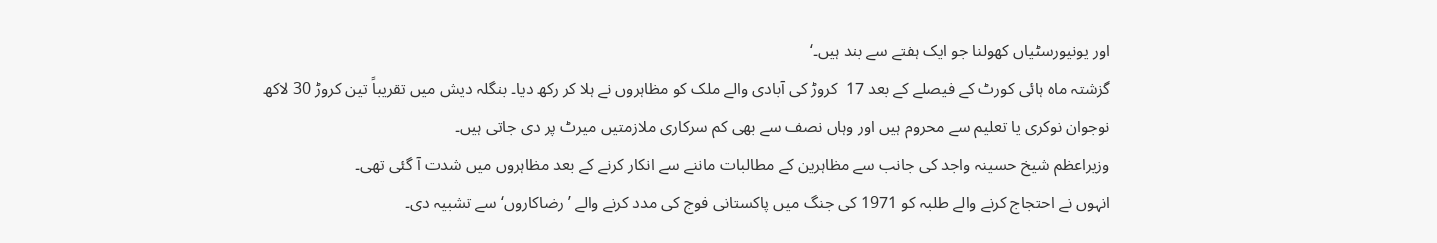اور یونیورسٹیاں کھولنا جو ایک ہفتے سے بند ہیں۔‘
گزشتہ ماہ ہائی کورٹ کے فیصلے کے بعد 17  کروڑ کی آبادی والے ملک کو مظاہروں نے ہلا کر رکھ دیا۔ بنگلہ دیش میں تقریباً تین کروڑ 30 لاکھ نوجوان نوکری یا تعلیم سے محروم ہیں اور وہاں نصف سے بھی کم سرکاری ملازمتیں میرٹ پر دی جاتی ہیں۔
وزیراعظم شیخ حسینہ واجد کی جانب سے مظاہرین کے مطالبات ماننے سے انکار کرنے کے بعد مظاہروں میں شدت آ گئی تھی۔
انہوں نے احتجاج کرنے والے طلبہ کو 1971 کی جنگ میں پاکستانی فوج کی مدد کرنے والے ’رضاکاروں‘ سے تشبیہ دی۔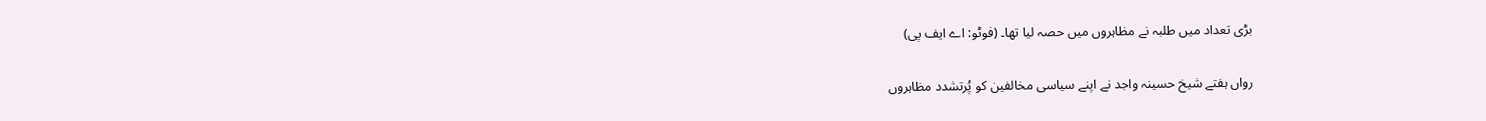بڑی تعداد میں طلبہ نے مظاہروں میں حصہ لیا تھا۔ (فوٹو: اے ایف پی)

رواں ہفتے شیخ حسینہ واجد نے اپنے سیاسی مخالفین کو پُرتشدد مظاہروں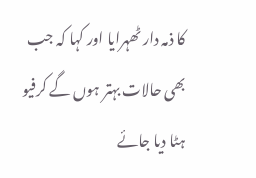کا ذمہ دار ٹھہرایا اور کہا کہ جب بھی حالات بہتر ہوں گے کرفیو ہٹا دیا جائے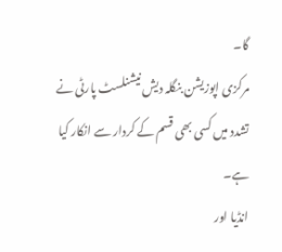گا۔
مرکزی اپوزیشن بنگلہ دیش نیشنلسٹ پارٹی نے تشدد میں کسی بھی قسم کے کردار سے انکار کیا ہے۔
انڈیا اور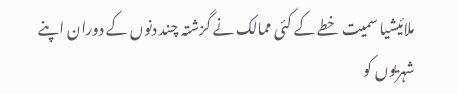ملائیشیا سمیت خطے کے کئی ممالک نے گزشتہ چند دنوں کے دوران اپنے شہریوں کو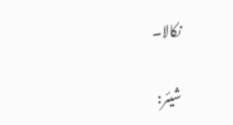نکالا۔

شیئر: